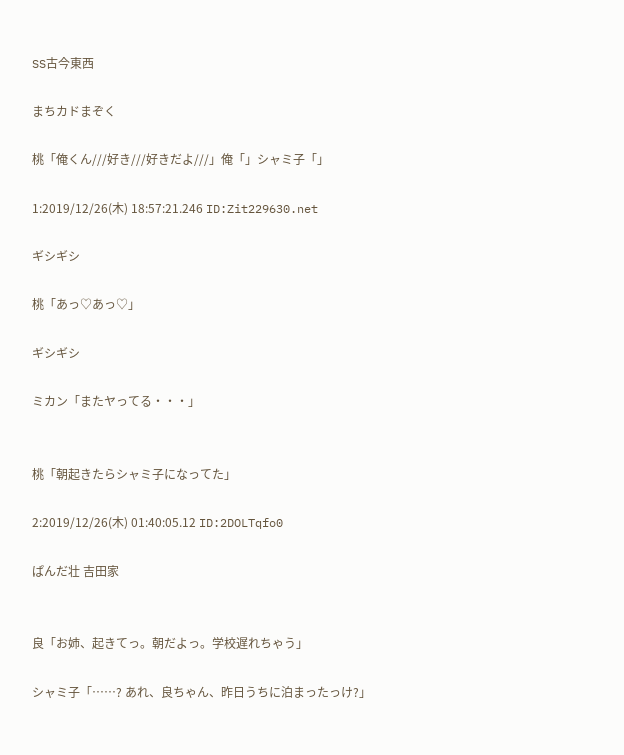SS古今東西

まちカドまぞく

桃「俺くん///好き///好きだよ///」俺「」シャミ子「」

1:2019/12/26(木) 18:57:21.246 ID:Zit229630.net

ギシギシ

桃「あっ♡あっ♡」

ギシギシ

ミカン「またヤってる・・・」


桃「朝起きたらシャミ子になってた」

2:2019/12/26(木) 01:40:05.12 ID:2DOLTqfo0

ぱんだ壮 吉田家


良「お姉、起きてっ。朝だよっ。学校遅れちゃう」

シャミ子「……? あれ、良ちゃん、昨日うちに泊まったっけ?」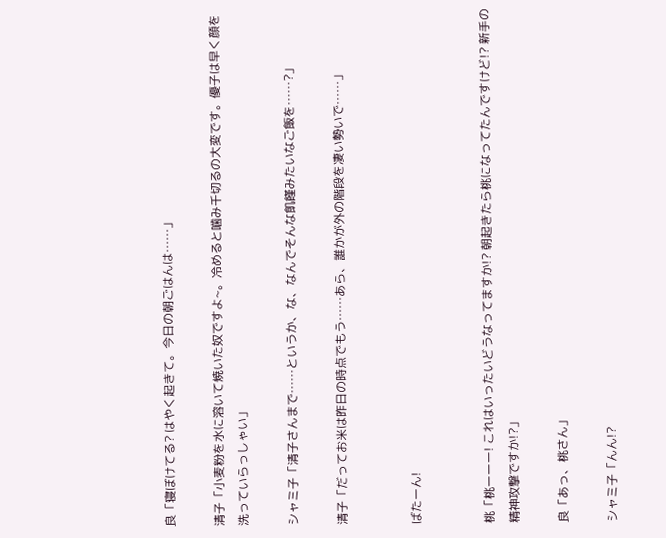良「寝ぼけてる? はやく起きて。今日の朝ごはんは……」

清子「小麦粉を水に溶いて焼いた奴ですよ~。冷めると噛み千切るの大変です。優子は早く顔を洗っていらっしゃい」

シャミ子「清子さんまで……というか、な、なんでそんな飢饉みたいなご飯を……?」

清子「だってお米は昨日の時点でもう……あら、誰かが外の階段を凄い勢いで……」


ばたーん!


桃「桃ーーー! これはいったいどうなってますか!? 朝起きたら桃になってたんですけど!? 新手の精神攻撃ですか!?」

良「あっ、桃さん」

シャミ子「んん!?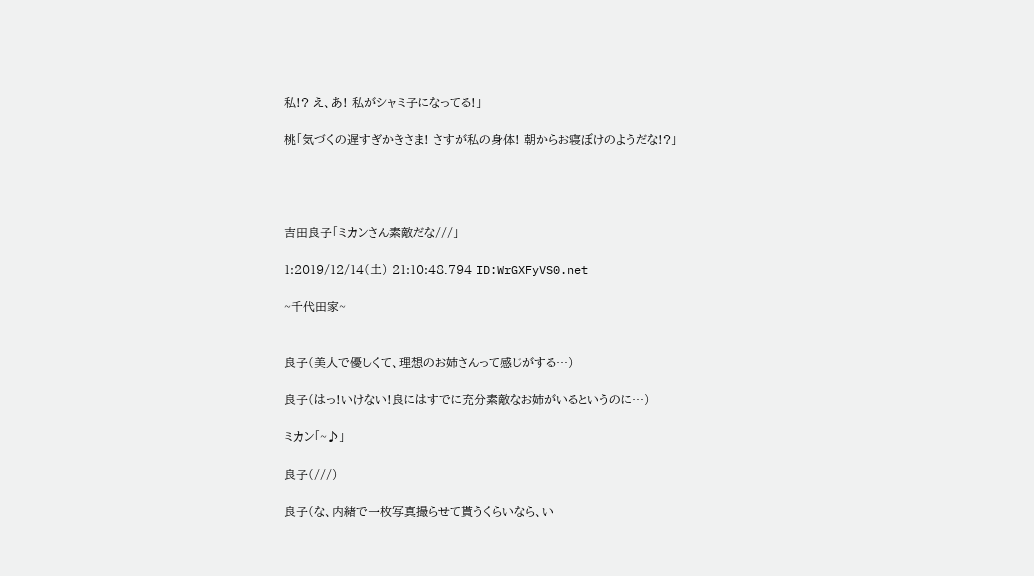私!? え、あ! 私がシャミ子になってる!」

桃「気づくの遅すぎかきさま! さすが私の身体! 朝からお寝ぼけのようだな!?」




吉田良子「ミカンさん素敵だな///」

1:2019/12/14(土) 21:10:48.794 ID:WrGXFyVS0.net

~千代田家~


良子(美人で優しくて、理想のお姉さんって感じがする…)

良子(はっ!いけない!良にはすでに充分素敵なお姉がいるというのに…)

ミカン「~♪」

良子(///)

良子(な、内緒で一枚写真撮らせて貰うくらいなら、い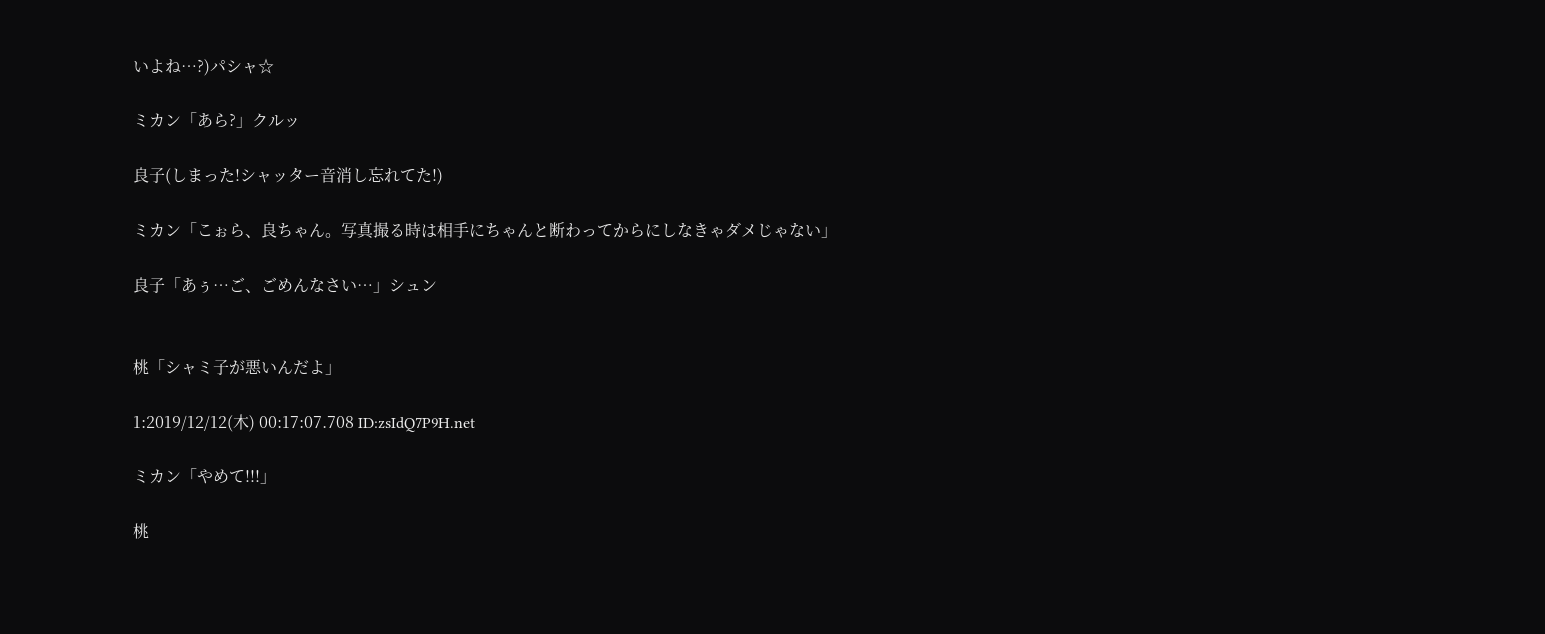いよね…?)パシャ☆

ミカン「あら?」クルッ

良子(しまった!シャッター音消し忘れてた!)

ミカン「こぉら、良ちゃん。写真撮る時は相手にちゃんと断わってからにしなきゃダメじゃない」

良子「あぅ…ご、ごめんなさい…」シュン


桃「シャミ子が悪いんだよ」

1:2019/12/12(木) 00:17:07.708 ID:zsIdQ7P9H.net

ミカン「やめて!!!」

桃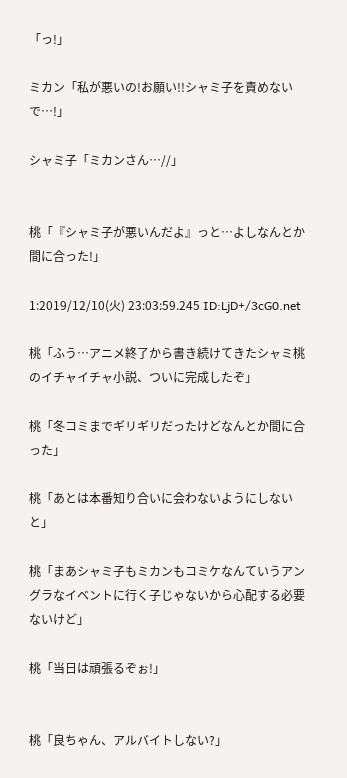「っ!」

ミカン「私が悪いの!お願い!!シャミ子を責めないで…!」

シャミ子「ミカンさん…//」


桃「『シャミ子が悪いんだよ』っと…よしなんとか間に合った!」

1:2019/12/10(火) 23:03:59.245 ID:LjD+/3cG0.net

桃「ふう…アニメ終了から書き続けてきたシャミ桃のイチャイチャ小説、ついに完成したぞ」

桃「冬コミまでギリギリだったけどなんとか間に合った」

桃「あとは本番知り合いに会わないようにしないと」

桃「まあシャミ子もミカンもコミケなんていうアングラなイベントに行く子じゃないから心配する必要ないけど」

桃「当日は頑張るぞぉ!」


桃「良ちゃん、アルバイトしない?」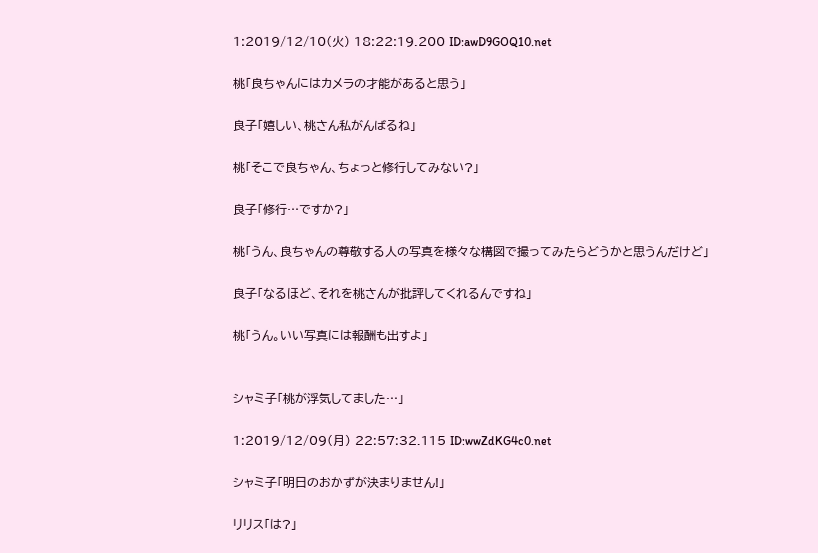1:2019/12/10(火) 18:22:19.200 ID:awD9GOQ10.net

桃「良ちゃんにはカメラの才能があると思う」

良子「嬉しい、桃さん私がんばるね」

桃「そこで良ちゃん、ちょっと修行してみない?」

良子「修行…ですか?」

桃「うん、良ちゃんの尊敬する人の写真を様々な構図で撮ってみたらどうかと思うんだけど」

良子「なるほど、それを桃さんが批評してくれるんですね」

桃「うん。いい写真には報酬も出すよ」


シャミ子「桃が浮気してました…」

1:2019/12/09(月) 22:57:32.115 ID:wwZdKG4c0.net

シャミ子「明日のおかずが決まりません!」

リリス「は?」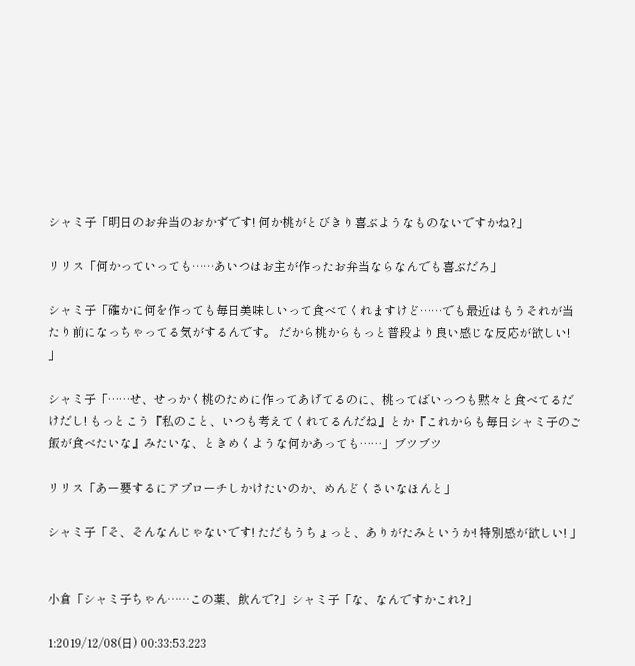シャミ子「明日のお弁当のおかずです! 何か桃がとびきり喜ぶようなものないですかね?」

リリス「何かっていっても……あいつはお主が作ったお弁当ならなんでも喜ぶだろ」

シャミ子「確かに何を作っても毎日美味しいって食べてくれますけど……でも最近はもうそれが当たり前になっちゃってる気がするんです。 だから桃からもっと普段より良い感じな反応が欲しい! 」

シャミ子「……せ、せっかく桃のために作ってあげてるのに、桃ってばいっつも黙々と食べてるだけだし! もっとこう『私のこと、いつも考えてくれてるんだね』とか『これからも毎日シャミ子のご飯が食べたいな』みたいな、ときめくような何かあっても……」ブツブツ

リリス「あー要するにアプローチしかけたいのか、めんどくさいなほんと」

シャミ子「そ、そんなんじゃないです! ただもうちょっと、ありがたみというか! 特別感が欲しい! 」


小倉「シャミ子ちゃん……この薬、飲んで?」シャミ子「な、なんですかこれ?」

1:2019/12/08(日) 00:33:53.223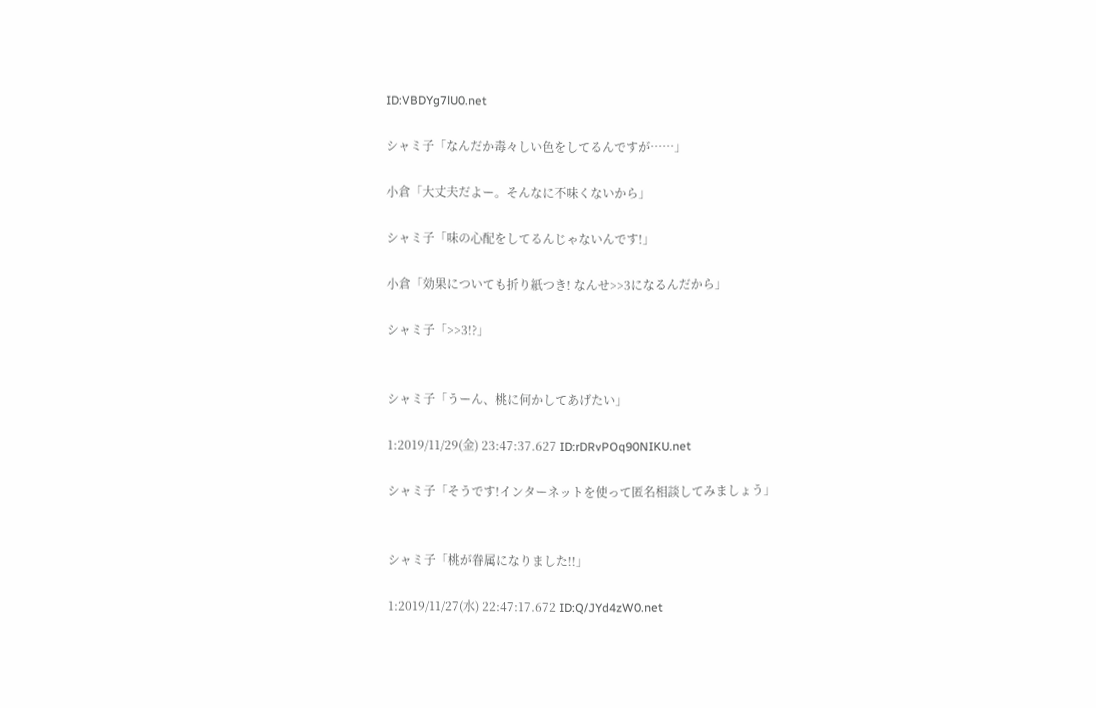ID:VBDYg7lU0.net

シャミ子「なんだか毒々しい色をしてるんですが……」

小倉「大丈夫だよー。そんなに不味くないから」

シャミ子「味の心配をしてるんじゃないんです!」

小倉「効果についても折り紙つき! なんせ>>3になるんだから」

シャミ子「>>3!?」


シャミ子「うーん、桃に何かしてあげたい」

1:2019/11/29(金) 23:47:37.627 ID:rDRvPOq90NIKU.net

シャミ子「そうです!インターネットを使って匿名相談してみましょう」


シャミ子「桃が眷属になりました!!」

1:2019/11/27(水) 22:47:17.672 ID:Q/JYd4zW0.net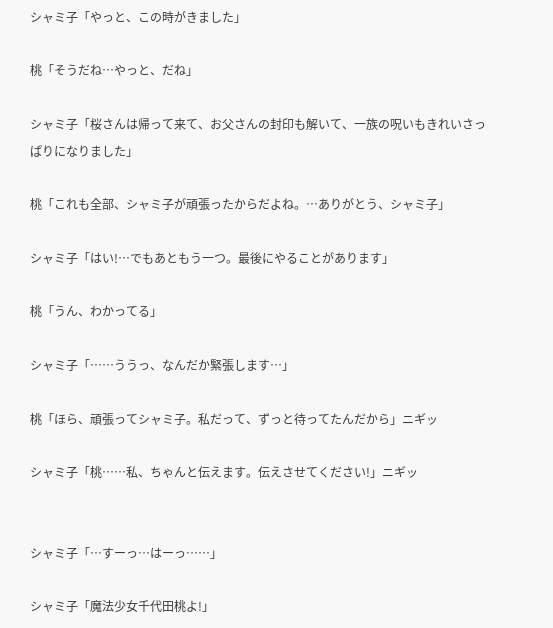シャミ子「やっと、この時がきました」

桃「そうだね…やっと、だね」

シャミ子「桜さんは帰って来て、お父さんの封印も解いて、一族の呪いもきれいさっぱりになりました」

桃「これも全部、シャミ子が頑張ったからだよね。…ありがとう、シャミ子」

シャミ子「はい!…でもあともう一つ。最後にやることがあります」

桃「うん、わかってる」

シャミ子「……ううっ、なんだか緊張します…」

桃「ほら、頑張ってシャミ子。私だって、ずっと待ってたんだから」ニギッ

シャミ子「桃……私、ちゃんと伝えます。伝えさせてください!」ニギッ


シャミ子「…すーっ…はーっ……」

シャミ子「魔法少女千代田桃よ!」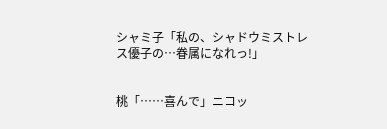シャミ子「私の、シャドウミストレス優子の…眷属になれっ!」


桃「……喜んで」ニコッ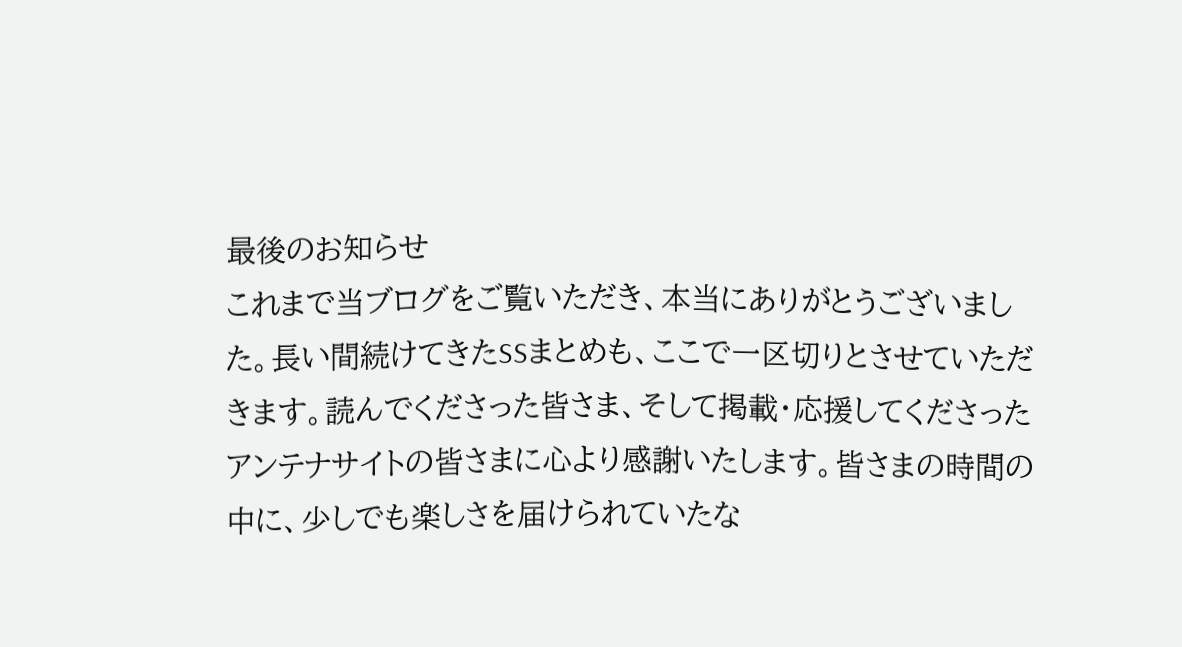最後のお知らせ
これまで当ブログをご覧いただき、本当にありがとうございました。長い間続けてきたSSまとめも、ここで一区切りとさせていただきます。読んでくださった皆さま、そして掲載・応援してくださったアンテナサイトの皆さまに心より感謝いたします。皆さまの時間の中に、少しでも楽しさを届けられていたな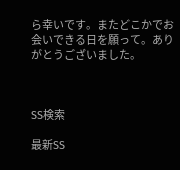ら幸いです。またどこかでお会いできる日を願って。ありがとうございました。



SS検索

最新SS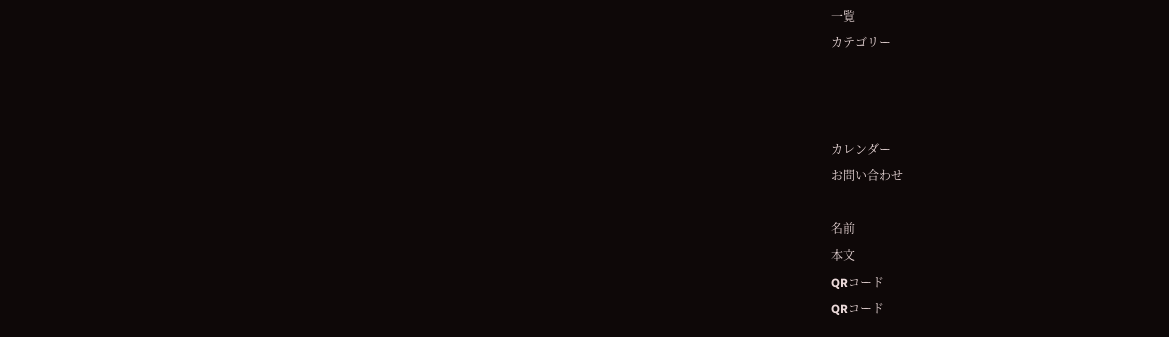一覧
カテゴリー



カレンダー
お問い合わせ

名前
本文
QRコード
QRコード